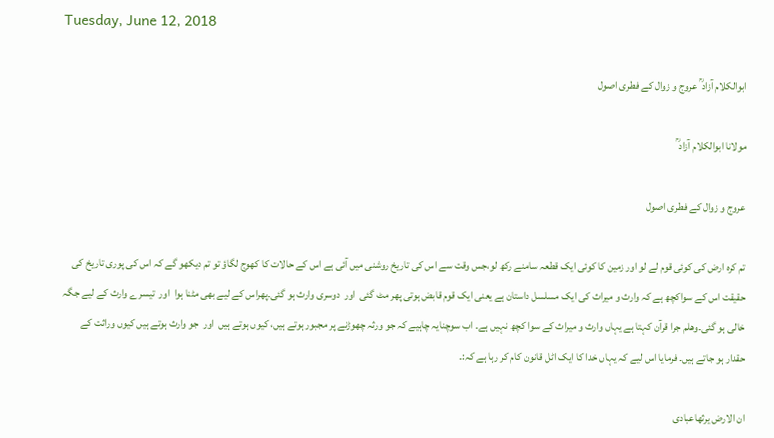Tuesday, June 12, 2018

ابوالکلام آزاد ؒ عروج و زوال کے فطری اصول

مولانا ابوالکلام آزاد ؒ

عروج و زوال کے فطری اصول

تم کرہ ارض کی کوئی قوم لے لو اور زمین کا کوئی ایک قطعہ سامنے رکھ لو،جس وقت سے اس کی تاریخ روشنی میں آئی ہے اس کے حالات کا کھوج لگاؤ تو تم دیکھو گے کہ اس کی پوری تاریخ کی حقیقت اس کے سواکچھ ہے کہ وارث و میراث کی ایک مسلسل داستان ہے یعنی ایک قوم قابض ہوتی پھر مٹ گئی  اور  دوسری وارث ہو گئی۔پھراس کے لیے بھی مٹنا ہوا  اور  تیسرے وارث کے لیے جگہ خالی ہو گئی۔وھلم جرا قرآن کہتا ہے یہاں وارث و میراث کے سوا کچھ نہیں ہے۔ اب سوچنایہ چاہیے کہ جو ورثہ چھوڑنے پر مجبور ہوتے ہیں، کیوں ہوتے ہیں  اور  جو وارث ہوتے ہیں کیوں وراثت کے حقدار ہو جاتے ہیں۔ فرمایا اس لیے کہ یہاں خدا کا ایک اٹل قانون کام کر رہا ہے کہ:۔

ان الارض یرثھاعبادی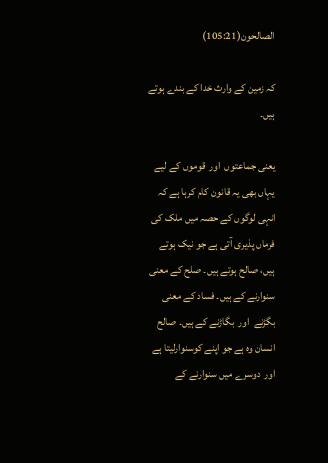الصالحون(105:21)

کہ زمین کے وارث خدا کے بندے ہوتے ہیں۔

یعنی جماعتوں  اور  قوموں کے لیے یہاں بھی یہ قانون کام کرہا ہے کہ انہی لوگوں کے حصہ میں ملک کی فرماں پذیری آتی ہے جو نیک ہوتے ہیں، صالح ہوتے ہیں۔ صلح کے معنی سنوارنے کے ہیں۔ فساد کے معنی بگڑنے  اور  بگاڑنے کے ہیں۔ صالح انسان وہ ہے جو اپنے کوسنوارلیتا ہے  اور  دوسرے میں سنوارنے کے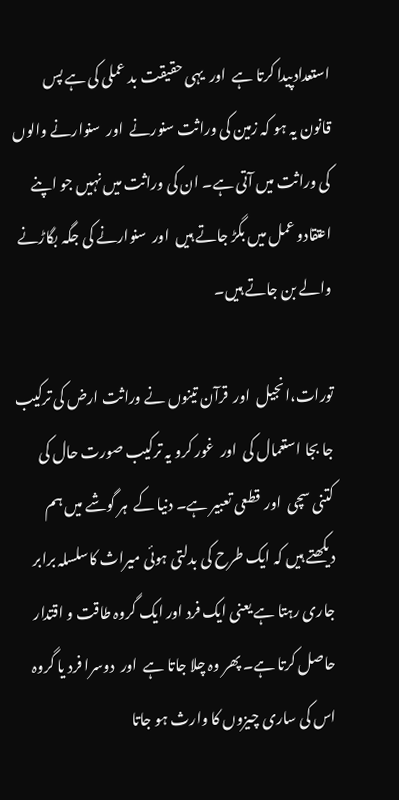استعدادپیدا کرتا ہے  اور  یہی حقیقت بد عملی کی ہے پس قانون یہ ہو کہ زمین کی وراثت سنورنے  اور  سنوارنے والوں کی وراثت میں آتی ہے۔ ان کی وراثت میں نہیں جو اپنے اعتقادو عمل میں بگڑ جاتے ہیں  اور  سنوارنے کی جگہ بگاڑنے والے بن جاتے ہیں۔

تورات،انجیل  اور  قرآن تینوں نے وراثت ارض کی ترکیب جا بجا استعمال کی  اور  غور کرو یہ ترکیب صورت حال کی کتنی سچی  اور  قطعی تعبیر ہے۔ دنیا کے  ہر گوشے میں ہم دیکھتے ہیں کہ ایک طرح کی بدلتی ہوئی میراث کاسلسلہ برابر جاری رہتا ہے یعنی ایک فرد اور ایک گروہ طاقت و اقتدار حاصل کرتا ہے۔ پھر وہ چلا جاتا ہے  اور  دوسرا فرد یا گروہ اس کی ساری چیزوں کا وارث ہو جاتا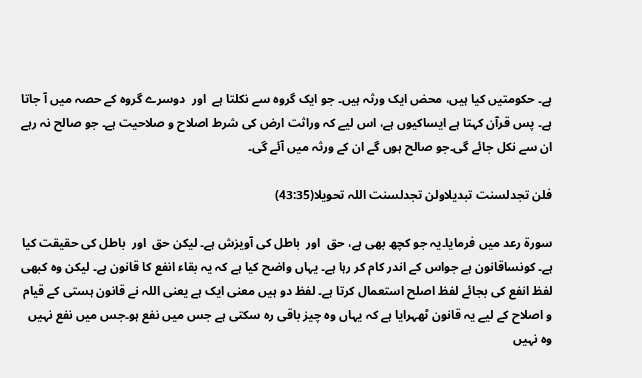ہے۔ حکومتیں کیا ہیں، محض ایک ورثہ ہیں۔ جو ایک گروہ سے نکلتا ہے  اور  دوسرے گروہ کے حصہ میں آ جاتا ہے۔ پس قرآن کہتا ہے ایساکیوں ہے، اس لیے کہ وراثت ارض کی شرط اصلاح و صلاحیت ہے۔ جو صالح نہ رہے ان سے نکل جائے گی۔جو صالح ہوں گے ان کے ورثہ میں آئے گی۔

فلن تجدلسنت تبدیلاولن تجدلسنت اللہ تحویلا(43:35)

سورۃ رعد میں فرمایا۔یہ جو کچھ بھی ہے، حق  اور  باطل کی آویزش ہے۔ لیکن حق  اور  باطل کی حقیقت کیا ہے۔ کونساقانون ہے جواس کے اندر کام کر رہا ہے۔ یہاں واضح کیا ہے کہ یہ بقاء انفع کا قانون ہے۔ لیکن وہ کبھی لفظ انفع کی بجائے لفظ اصلح استعمال کرتا ہے۔ لفظ دو ہیں معنی ایک ہے یعنی اللہ نے قانون ہستی کے قیام و اصلاح کے لیے یہ قانون ٹھہرایا ہے کہ یہاں وہ چیز باقی رہ سکتی ہے جس میں نفع ہو۔جس میں نفع نہیں وہ نہیں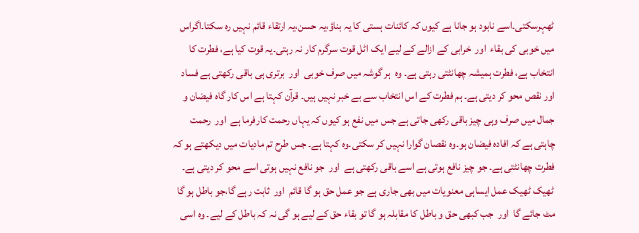ٹھہرسکتی۔اسے نابود ہو جانا ہے کیوں کہ کائنات ہستی کا یہ بناؤ،یہ حسن،یہ ارتقاء قائم نہیں رہ سکتا۔اگراس میں خوبی کی بقاء  اور  خرابی کے ازالے کے لیے ایک اٹل قوت سرگرم کار نہ رہتی۔یہ قوت کیا ہے، فطرت کا انتخاب ہے، فطرت ہمیشہ چھانٹتی رہتی ہے۔ وہ  ہر گوشہ میں صرف خوبی  اور  برتری ہی باقی رکھتی ہے فساد اور نقص محو کر دیتی ہے۔ ہم فطرت کے اس انتخاب سے بے خبر نہیں ہیں۔ قرآن کہتا ہے اس کار گاہ فیضان و جمال میں صرف وہی چیز باقی رکھی جاتی ہے جس میں نفع ہو کیوں کہ یہاں رحمت کارفرما ہے  اور  رحمت چاہتی ہے کہ افادہ فیضان ہو۔وہ نقصان گوارا نہیں کر سکتی۔وہ کہتا ہے۔ جس طرح تم مادیات میں دیکھتے ہو کہ فطرت چھانٹتی ہے۔ جو چیز نافع ہوتی ہے اسے باقی رکھتی ہے  اور  جو نافع نہیں ہوتی اسے محو کر دیتی ہے۔ ٹھیک ٹھیک عمل ایساہی معنویات میں بھی جاری ہے جو عمل حق ہو گا قائم  اور  ثابت رہے گا،جو باطل ہو گا مٹ جائے گا  اور  جب کبھی حق و باطل کا مقابلہ ہو گا تو بقاء حق کے لیے ہو گی نہ کہ باطل کے لیے۔ وہ اسی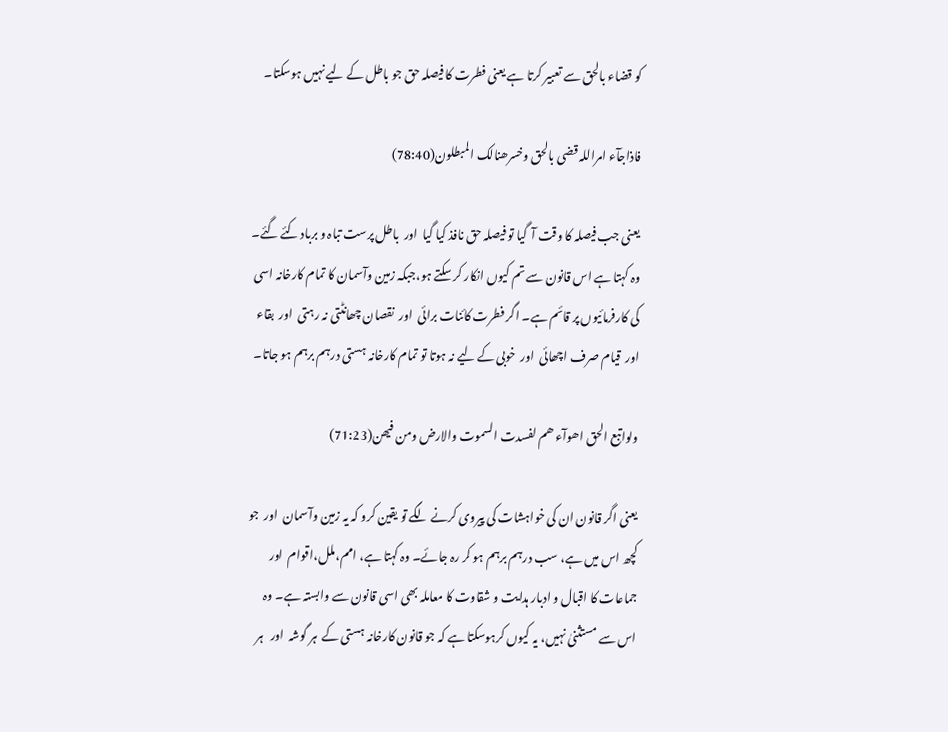کو قضاء بالحق سے تعبیر کرتا ہے یعنی فطرت کا فیصلہ حق جو باطل کے لیے نہیں ہوسکتا۔

فاذاجآء امراللہ قضی بالحق وخسرھنالک المبطلون(78:40)

یعنی جب فیصلہ کا وقت آ  گیا تو فیصلہ حق نافذ کیا گیا  اور  باطل پرست تباہ و برباد کئے گئے۔ وہ کہتا ہے اس قانون سے تم کیوں انکار کر سکتے ہو،جبکہ زمین وآسمان کا تمام کارخانہ اسی کی کارفرمائیوں پر قائم ہے۔ اگر فطرت کائنات برائی  اور  نقصان چھانٹتی نہ رہتی  اور  بقاء  اور  قیام صرف اچھائی  اور  خوبی کے لیے نہ ہوتا تو تمام کارخانہ ہستی درہم برہم ہو جاتا۔

ولواتبع الحق اھوآء ھم لفسدت السموت والارض ومن فیھن(71:23)

یعنی اگر قانون ان کی خواہشات کی پیروی کرنے لگے تو یقین کرو کہ یہ زمین وآسمان  اور  جو کچھ اس میں ہے، سب درہم برہم ہو کر رہ جائے۔ وہ کہتا ہے، امم،ملل،اقوام  اور  جماعات کا اقبال و ادبار ہدایت و شقاوت کا معاملہ بھی اسی قانون سے وابستہ ہے۔ وہ اس سے مستثنیٰ نہیں، یہ کیوں کرہوسکتا ہے کہ جو قانون کارخانہ ہستی کے  ہر گوشہ  اور   ہر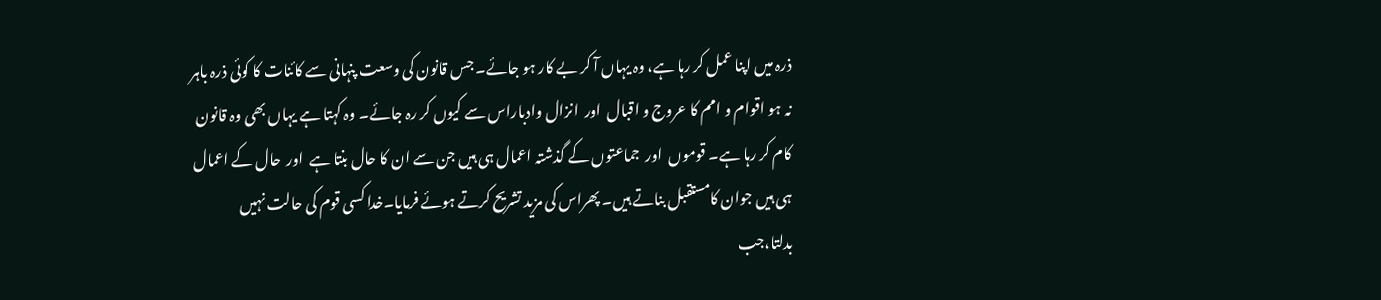ذرہ میں اپنا عمل کر رہا ہے، وہ یہاں آ کر بے کار ہو جائے۔ جس قانون کی وسعت پنہانی سے کائنات کا کوئی ذرہ باہر نہ ہو اقوام و امم کا عروج و اقبال  اور  انزال وادباراس سے کیوں کر رہ جائے۔ وہ کہتا ہے یہاں بھی وہ قانون کام کر رہا ہے۔ قوموں  اور  جماعتوں کے گذشتہ اعمال ہی ہیں جن سے ان کا حال بنتا ہے  اور  حال کے اعمال ہی ہیں جوان کامستقبل بناتے ہیں۔ پھراس کی مزید تشریح کرتے ہوئے فرمایا۔خدا کسی قوم کی حالت نہیں بدلتا،جب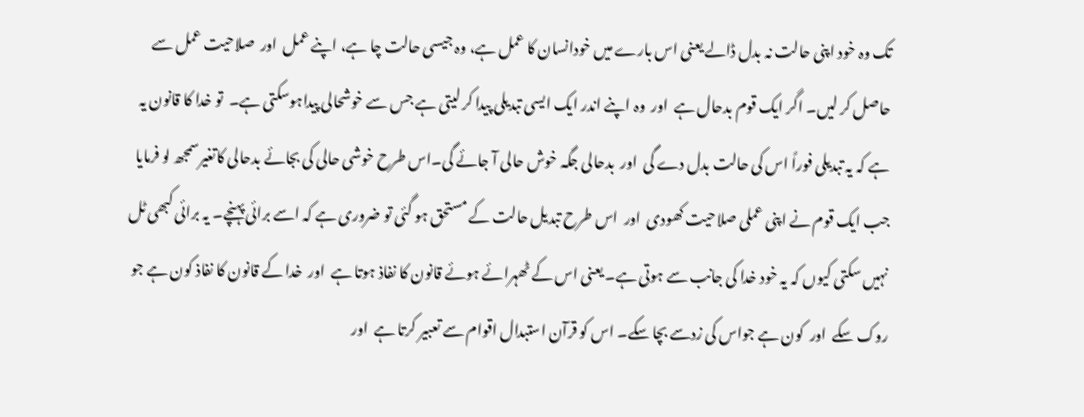تک وہ خود اپنی حالت نہ بدل ڈالے یعنی اس بارے میں خودانسان کا عمل ہے، وہ جیسی حالت چا ہے، اپنے عمل  اور  صلاحیت عمل سے حاصل کر لیں۔ اگر ایک قوم بدحال ہے  اور  وہ اپنے اندر ایک ایسی تبدیلی پیدا کر لیتی ہے جس سے خوشحالی پیداہوسکتی ہے۔  تو خدا کا قانون یہ ہے کہ یہ تبدیلی فوراً اس کی حالت بدل دے گی  اور  بدحالی جگہ خوش حالی آ جائے گی۔اس طرح خوشی حالی کی بجائے بدحالی کاتغیرسمجھ لو فرمایا جب ایک قوم نے اپنی عملی صلاحیت کھودی  اور  اس طرح تبدیل حالت کے مستحق ہو گئی تو ضروری ہے کہ اسے برائی پہنچے۔ یہ برائی کبھی ٹل نہیں سکتی کیوں کہ یہ خود خدا کی جانب سے ہوتی ہے۔ یعنی اس کے ٹھہرائے ہوئے قانون کا نفاذ ہوتا ہے  اور  خدا کے قانون کا نفاذ کون ہے جو روک سکے  اور  کون ہے جواس کی زدسے بچا سکے۔ اس کو قرآن استبدال اقوام سے تعبیر کرتا ہے  اور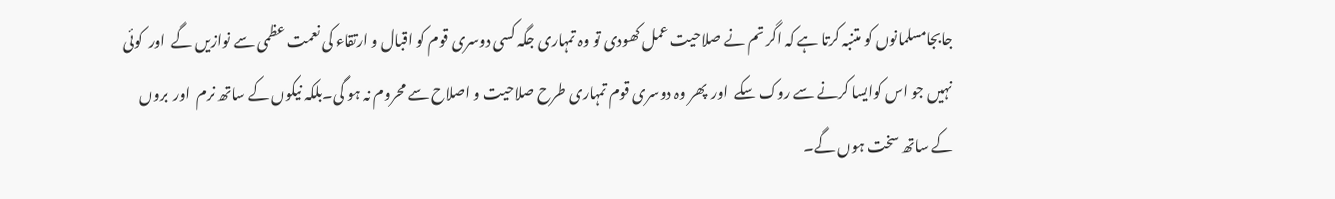جابجامسلمانوں کو متنبہ کرتا ہے کہ اگر تم نے صلاحیت عمل کھودی تو وہ تمہاری جگہ کسی دوسری قوم کو اقبال و ارتقاء کی نعمت عظمی سے نوازیں گے  اور  کوئی نہیں جو اس کوایسا کرنے سے روک سکے  اور  پھر وہ دوسری قوم تمہاری طرح صلاحیت و اصلاح سے محروم نہ ہو گی۔بلکہ نیکوں کے ساتھ نرم  اور  بروں کے ساتھ سخت ہوں گے۔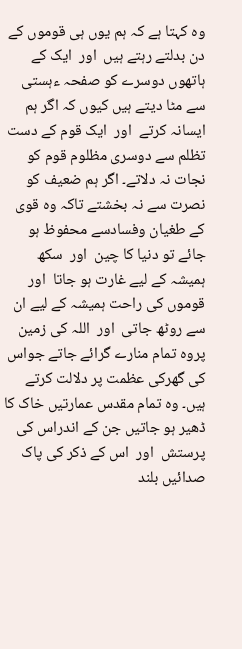وہ کہتا ہے کہ ہم یوں ہی قوموں کے دن بدلتے رہتے ہیں  اور  ایک کے ہاتھوں دوسرے کو صفحہ ءہستی سے مٹا دیتے ہیں کیوں کہ اگر ہم ایسانہ کرتے  اور  ایک قوم کے دست تظلم سے دوسری مظلوم قوم کو نجات نہ دلاتے۔ اگر ہم ضعیف کو نصرت سے نہ بخشتے تاکہ وہ قوی کے طغیان وفسادسے محفوظ ہو جائے تو دنیا کا چین  اور  سکھ ہمیشہ کے لیے غارت ہو جاتا  اور  قوموں کی راحت ہمیشہ کے لیے ان سے روٹھ جاتی  اور  اللہ کی زمین پروہ تمام منارے گرائے جاتے جواس کی گھرکی عظمت پر دلالت کرتے ہیں۔ وہ تمام مقدس عمارتیں خاک کا ڈھیر ہو جاتیں جن کے اندراس کی پرستش  اور  اس کے ذکر کی پاک صدائیں بلند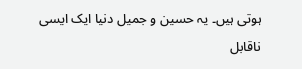ہوتی ہیں۔ یہ حسین و جمیل دنیا ایک ایسی ناقابل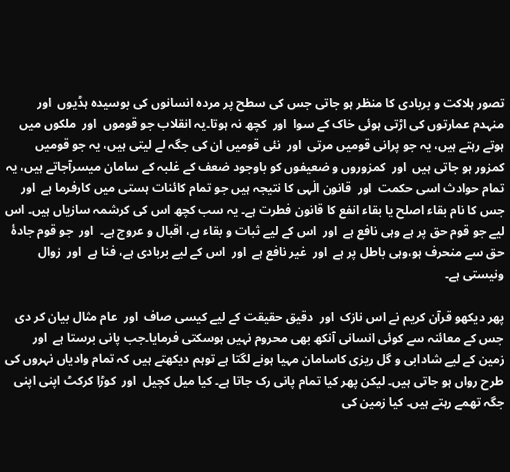تصور ہلاکت و بربادی کا منظر ہو جاتی جس کی سطح پر مردہ انسانوں کی بوسیدہ ہڈیوں  اور  منہدم عمارتوں کی اڑتی ہوئی خاک کے سوا  اور  کچھ نہ ہوتا۔یہ انقلاب جو قوموں  اور  ملکوں میں ہوتے رہتے ہیں، یہ جو پرانی قومیں مرتی  اور  نئی قومیں ان کی جگہ لے لیتی ہیں، یہ جو قومیں کمزور ہو جاتی ہیں  اور  کمزوروں و ضعیفوں کو باوجود ضعف کے غلبہ کے سامان میسرآجاتے ہیں، یہ تمام حوادث اسی حکمت  اور  قانون الٰہی کا نتیجہ ہیں جو تمام کائنات ہستی میں کارفرما ہے  اور  جس کا نام بقاء اصلح یا بقاء انفع کا قانون فطرت ہے۔ یہ سب کچھ اس کی کرشمہ سازیاں ہیں۔ اس لیے جو قوم حق پر ہے وہی نافع ہے  اور  اس کے لیے ثبات و بقاء ہے، اقبال و عروج ہے۔  اور  جو قوم جادۂ حق سے منحرف ہو،وہی باطل پر ہے  اور  غیر نافع ہے  اور  اس کے لیے بربادی ہے، فنا ہے  اور  زوال ونیستی ہے۔

پھر دیکھو قرآن کریم نے اس نازک  اور  دقیق حقیقت کے لیے کیسی صاف  اور  عام مثال بیان کر دی جس کے معائنہ سے کوئی انسانی آنکھ بھی محروم نہیں ہوسکتی فرمایا۔جب پانی برستا ہے  اور  زمین کے لیے شادابی و گل ریزی کاسامان مہیا ہونے لگتا ہے توہم دیکھتے ہیں کہ تمام وادیاں نہروں کی طرح رواں ہو جاتی ہیں۔ لیکن پھر کیا تمام پانی رک جاتا ہے۔ کیا میل کچیل  اور  کوڑا کرکٹ اپنی اپنی جگہ تھمے رہتے ہیں۔ کیا زمین کی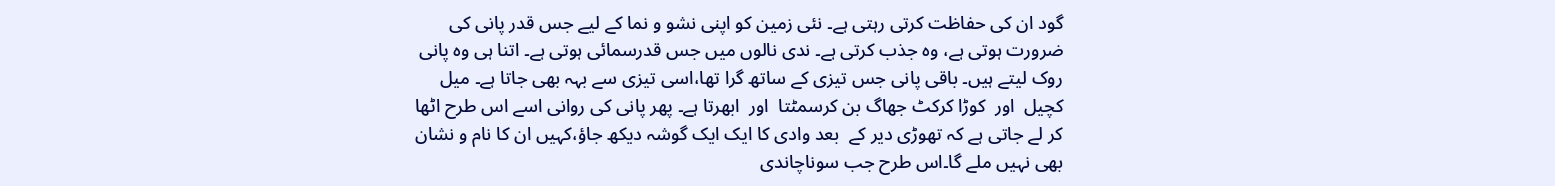گود ان کی حفاظت کرتی رہتی ہے۔ نئی زمین کو اپنی نشو و نما کے لیے جس قدر پانی کی ضرورت ہوتی ہے، وہ جذب کرتی ہے۔ ندی نالوں میں جس قدرسمائی ہوتی ہے۔ اتنا ہی وہ پانی روک لیتے ہیں۔ باقی پانی جس تیزی کے ساتھ گرا تھا،اسی تیزی سے بہہ بھی جاتا ہے۔ میل کچیل  اور  کوڑا کرکٹ جھاگ بن کرسمٹتا  اور  ابھرتا ہے۔ پھر پانی کی روانی اسے اس طرح اٹھا کر لے جاتی ہے کہ تھوڑی دیر کے  بعد وادی کا ایک ایک گوشہ دیکھ جاؤ،کہیں ان کا نام و نشان بھی نہیں ملے گا۔اس طرح جب سوناچاندی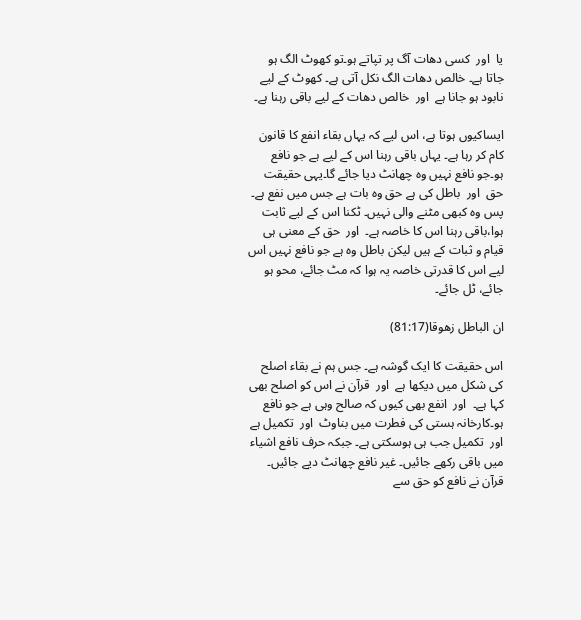یا  اور  کسی دھات آگ پر تپاتے ہو۔تو کھوٹ الگ ہو جاتا ہے۔ خالص دھات الگ نکل آتی ہے۔ کھوٹ کے لیے نابود ہو جانا ہے  اور  خالص دھات کے لیے باقی رہنا ہے۔

ایساکیوں ہوتا ہے، اس لیے کہ یہاں بقاء انفع کا قانون کام کر رہا ہے۔ یہاں باقی رہنا اس کے لیے ہے جو نافع ہو۔جو نافع نہیں وہ چھانٹ دیا جائے گا۔یہی حقیقت حق  اور  باطل کی ہے حق وہ بات ہے جس میں نفع ہے۔ پس وہ کبھی مٹنے والی نہیں۔ ٹکنا اس کے لیے ثابت ہوا،باقی رہنا اس کا خاصہ ہے۔  اور  حق کے معنی ہی قیام و ثبات کے ہیں لیکن باطل وہ ہے جو نافع نہیں اس لیے اس کا قدرتی خاصہ یہ ہوا کہ مٹ جائے، محو ہو جائے، ٹل جائے۔

ان الباطل زھوقا(81:17)

اس حقیقت کا ایک گوشہ ہے۔ جس ہم نے بقاء اصلح کی شکل میں دیکھا ہے  اور  قرآن نے اس کو اصلح بھی کہا ہے۔  اور  انفع بھی کیوں کہ صالح وہی ہے جو نافع ہو۔کارخانہ ہستی کی فطرت میں بناوٹ  اور  تکمیل ہے  اور  تکمیل جب ہی ہوسکتی ہے۔ جبکہ حرف نافع اشیاء میں باقی رکھے جائیں۔ غیر نافع چھانٹ دیے جائیں۔ قرآن نے نافع کو حق سے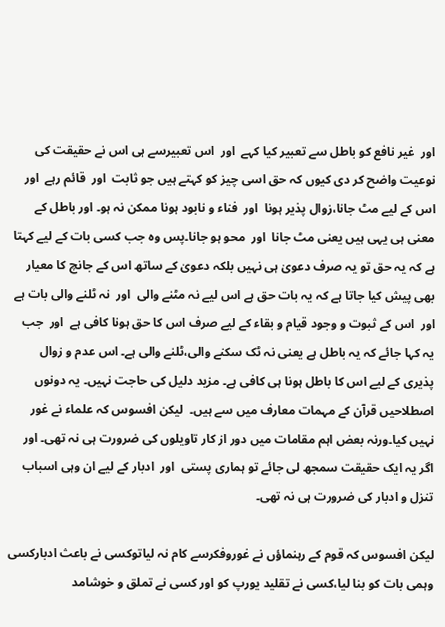اور  غیر نافع کو باطل سے تعبیر کیا کہے  اور  اس تعبیرسے ہی اس نے حقیقت کی نوعیت واضح کر دی کیوں کہ حق اسی چیز کو کہتے ہیں جو ثابت  اور  قائم رہے  اور  اس کے لیے مٹ جانا،زوال پذیر ہونا  اور  فناء و نابود ہونا ممکن نہ ہو۔ اور باطل کے معنی ہی یہی ہیں یعنی مٹ جانا  اور  محو ہو جانا۔پس وہ جب کسی بات کے لیے کہتا ہے کہ یہ حق تو یہ صرف دعویٰ ہی نہیں بلکہ دعویٰ کے ساتھ اس کے جانچ کا معیار بھی پیش کیا جاتا ہے کہ یہ بات حق ہے اس لیے نہ مٹنے والی  اور  نہ ٹلنے والی بات ہے  اور  اس کے ثبوت و وجود قیام و بقاء کے لیے صرف اس کا حق ہونا کافی ہے  اور  جب یہ کہا جائے کہ یہ باطل ہے یعنی نہ ٹک سکنے والی،ٹلنے والی ہے۔ اس عدم و زوال پذیری کے لیے اس کا باطل ہونا ہی کافی ہے۔ مزید دلیل کی حاجت نہیں۔ یہ دونوں اصطلاحیں قرآن کے مہمات معارف میں سے ہیں۔  لیکن افسوس کہ علماء نے غور نہیں کیا۔ورنہ بعض اہم مقامات میں دور از کار تاویلوں کی ضرورت ہی نہ تھی۔ اور اگر یہ ایک حقیقت سمجھ لی جائے تو ہماری پستی  اور  ادبار کے لیے ان وہی اسباب تنزل و ادبار کی ضرورت ہی نہ تھی۔

لیکن افسوس کہ قوم کے رہنماؤں نے غوروفکرسے کام نہ لیاتوکسی نے باعث ادبارکسی وہمی بات کو بنا لیا،کسی نے تقلید یورپ کو اور کسی نے تملق و خوشامد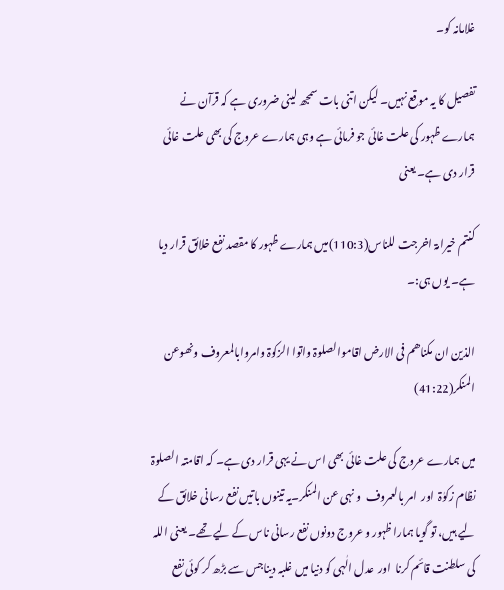غلامانہ کو۔

تفصیل کا یہ موقع نہیں۔ لیکن اتنی بات سمجھ لینی ضروری ہے کہ قرآن نے ہمارے ظہور کی علت غائی جو فرمائی ہے وہی ہمارے عروج کی بھی علت غائی قرار دی ہے۔ یعنی

کنتم خیرامۃ اخرجت للناس(110:3)میں ہمارے ظہور کا مقصد نفع خلائق قرار دیا ہے۔ یوں ہی:۔

الذین ان مکناھم فی الارض اقاموالصلوۃ واتوا الزکوۃ وامروابالمعروف ونھوعن المنکر(41:22)

میں ہمارے عروج کی علت غائی بھی اس نے یہی قرار دی ہے۔ کہ اقامتہ الصلوۃ نظام زکوٰۃ  اور  امر بالعمروف  و نہی عن المنکر۔یہ تینوں باتیں نفع رسانی خلائق کے لیے ہیں، تو گویا ہمارا ظہور و عروج دونوں نفع رسانی ناس کے لیے تھے۔ یعنی اللہ کی سلطنت قائم کرنا  اور  عدل الٰہی کو دنیا میں غلبہ دیناجس سے بڑھ کر کوئی نفع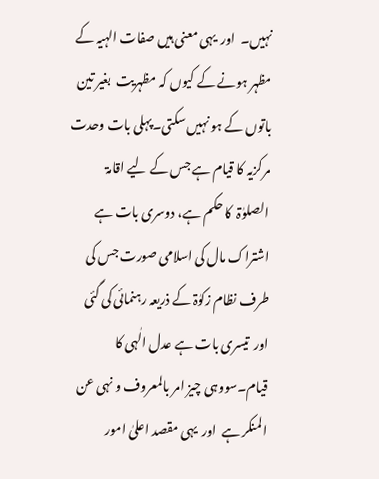نہیں۔  اور  یہی معنی ہیں صفات الہیہ کے مظہر ہونے کے کیوں کہ مظہریت  بغیر تین باتوں کے ہو نہیں سکتی۔پہلی بات وحدت مرکزیہ کا قیام ہے جس کے لیے اقامۃ  الصلوٰۃ  کا حکم ہے، دوسری بات ہے اشتراک مال کی اسلامی صورت جس کی طرف نظام زکوٰۃ کے ذریعہ رہنمائی کی گئی  اور  تیسری بات ہے عدل الٰہی کا قیام۔سووہی چیز امر بالمعروف و نہی عن المنکر ہے  اور  یہی مقصد اعلیٰ امور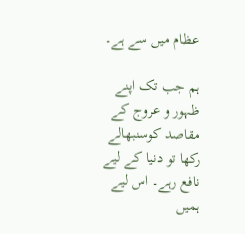عظام میں سے ہے۔

ہم جب تک اپنے ظہور و عروج کے مقاصد کوسنبھالے رکھا تو دنیا کے لیے نافع رہے۔ اس لیے ہمیں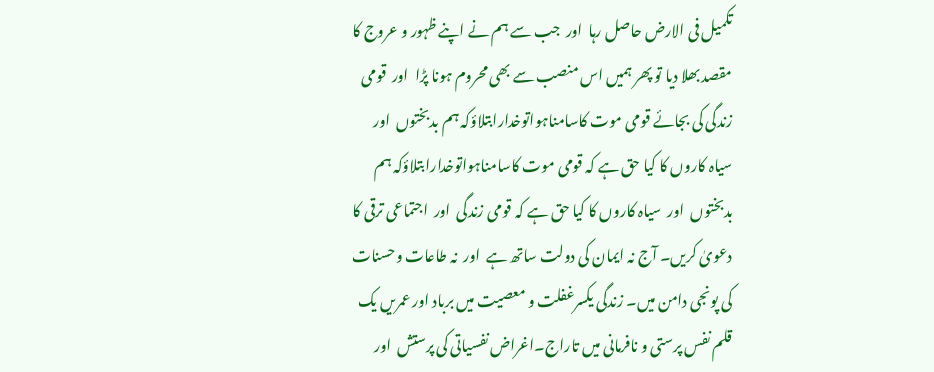تکمیل فی الارض حاصل رہا  اور  جب سے ہم نے اپنے ظہور و عروج کا مقصد بھلا دیا تو پھر ہمیں اس منصب سے بھی محروم ہونا پڑا  اور  قومی زندگی کی بجائے قومی موت کاسامناہواتوخدارابتلاؤکہ ہم بدبختوں  اور  سیاہ کاروں کا کیا حق ہے کہ قومی موت کاسامناہواتوخدارابتلاؤکہ ہم بدبختوں  اور  سیاہ کاروں کا کیا حق ہے کہ قومی زندگی  اور  اجتماعی ترقی کا دعویٰ کریں۔ آج نہ ایمان کی دولت ساتھ ہے  اور  نہ طاعات وحسنات کی پونجی دامن میں۔ زندگی یکسرغفلت و معصیت میں برباد اور عمریں یک قلم نفس پرستی و نافرمانی میں تاراج۔اغراض نفسیاتی کی پرستش  اور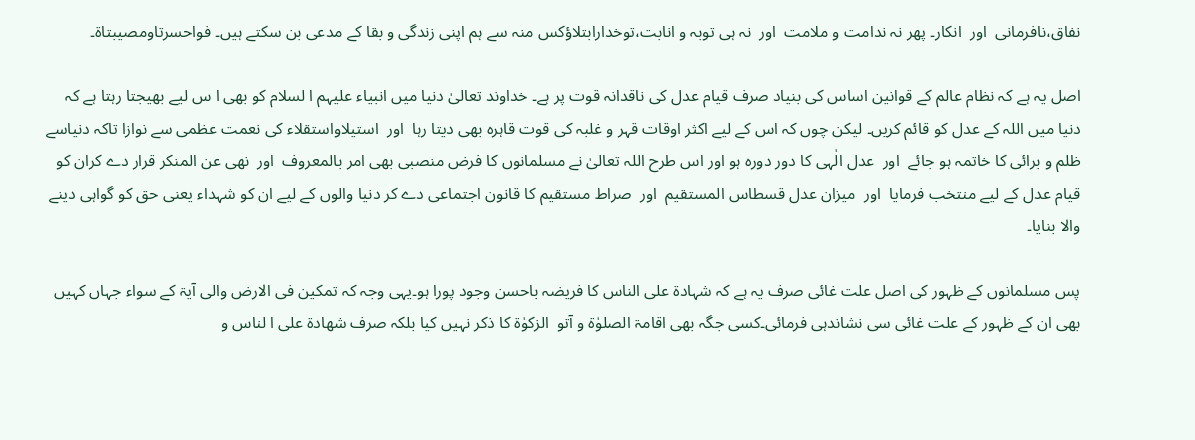نفاق،نافرمانی  اور  انکار۔ پھر نہ ندامت و ملامت  اور  نہ ہی توبہ و انابت،توخدارابتلاؤکس منہ سے ہم اپنی زندگی و بقا کے مدعی بن سکتے ہیں۔ فواحسرتاومصیبتاۃ۔

اصل یہ ہے کہ نظام عالم کے قوانین اساس کی بنیاد صرف قیام عدل کی ناقدانہ قوت پر ہے۔ خداوند تعالیٰ دنیا میں انبیاء علیہم ا لسلام کو بھی ا س لیے بھیجتا رہتا ہے کہ دنیا میں اللہ کے عدل کو قائم کریں۔ لیکن چوں کہ اس کے لیے اکثر اوقات قہر و غلبہ کی قوت قاہرہ بھی دیتا رہا  اور  استیلاواستقلاء کی نعمت عظمی سے نوازا تاکہ دنیاسے ظلم و برائی کا خاتمہ ہو جائے  اور  عدل الٰہی کا دور دورہ ہو اور اس طرح اللہ تعالیٰ نے مسلمانوں کا فرض منصبی بھی امر بالمعروف  اور  نھی عن المنکر قرار دے کران کو قیام عدل کے لیے منتخب فرمایا  اور  میزان عدل قسطاس المستقیم  اور  صراط مستقیم کا قانون اجتماعی دے کر دنیا والوں کے لیے ان کو شہداء یعنی حق کو گواہی دینے والا بنایا۔

پس مسلمانوں کے ظہور کی اصل علت غائی صرف یہ ہے کہ شہادۃ علی الناس کا فریضہ باحسن وجود پورا ہو۔یہی وجہ کہ تمکین فی الارض والی آیۃ کے سواء جہاں کہیں بھی ان کے ظہور کے علت غائی سی نشاندہی فرمائی۔کسی جگہ بھی اقامۃ الصلوٰۃ و آتو  الزکوٰۃ کا ذکر نہیں کیا بلکہ صرف شھادۃ علی ا لناس و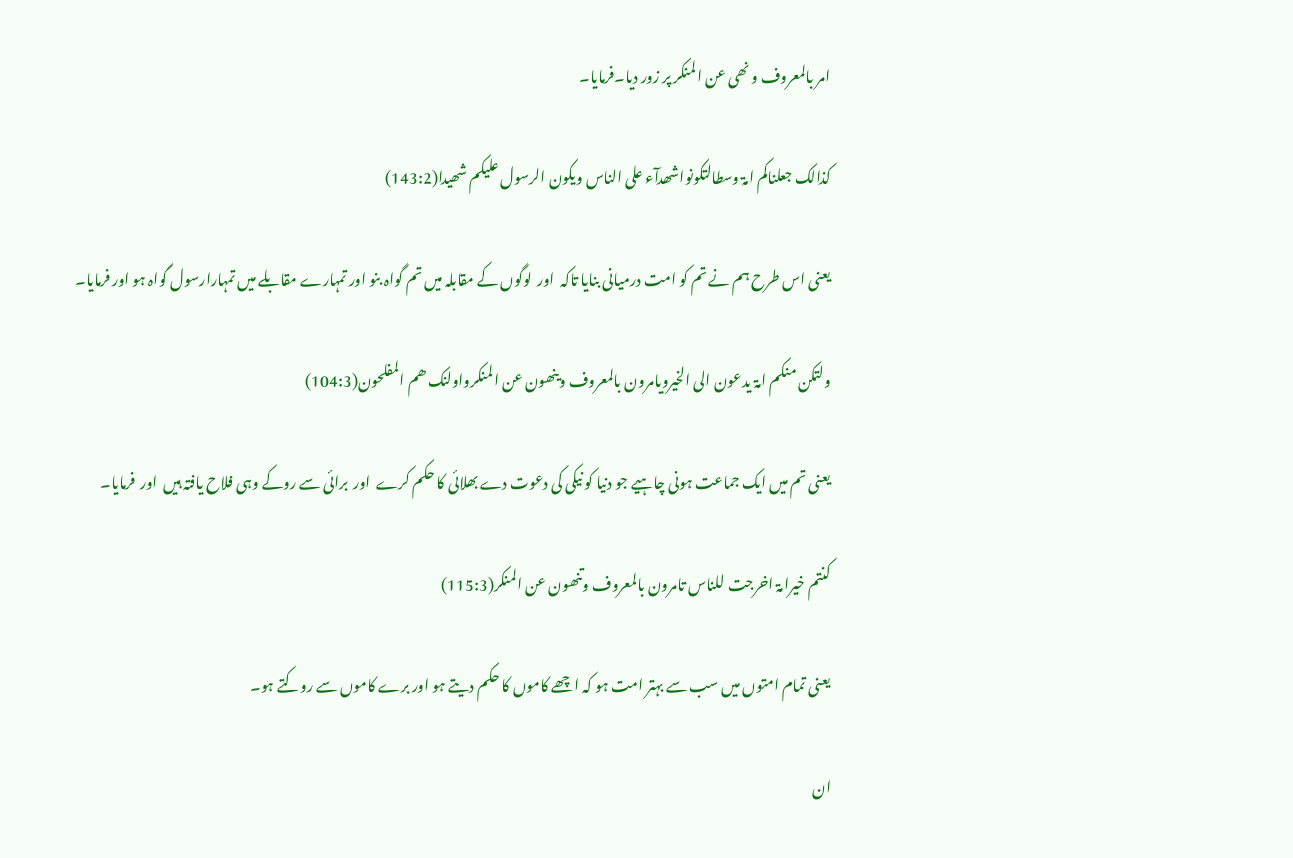امر بالمعروف و نھی عن المنکر پر زور دیا۔فرمایا۔

کذالک جعلناکم امۃ وسطالتکونواشھدآء علی الناس ویکون الرسول علیکم شھیدا(143:2)

یعنی اس طرح ہم نے تم کو امت درمیانی بنایا تاکہ  اور  لوگوں کے مقابلہ میں تم گواہ بنو اور تمہارے مقابلے میں تمہارارسول گواہ ہو اور فرمایا۔

ولتکن منکم امۃ یدعون الی الخیرویامرون بالمعروف وینھون عن المنکرواولنک ھم المفلحون(104:3)

یعنی تم میں ایک جماعت ہونی چاہیے جو دنیا کو نیکی کی دعوت دے بھلائی کا حکم کرے  اور  برائی سے روکے وہی فلاح یافتہ ہیں  اور  فرمایا۔

کنتم خیرامۃ اخرجت للناس تامرون بالمعروف وتنھون عن المنکر(115:3)

یعنی تمام امتوں میں سب سے بہتر امت ہو کہ اچھے کاموں کا حکم دیتے ہو اور برے کاموں سے روکتے ہو۔

ان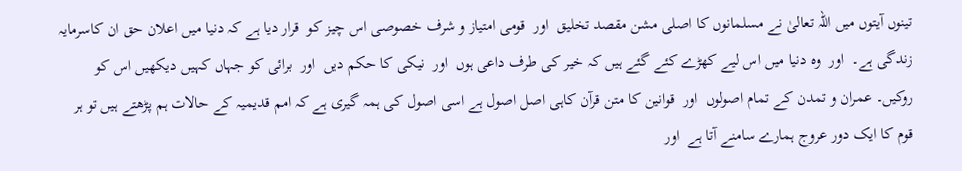تینوں آیتوں میں اللہ تعالیٰ نے مسلمانوں کا اصلی مشن مقصد تخلیق  اور  قومی امتیاز و شرف خصوصی اس چیز کو  قرار دیا ہے کہ دنیا میں اعلان حق ان کاسرمایہ زندگی ہے۔  اور  وہ دنیا میں اس لیے کھڑے کئے گئے ہیں کہ خیر کی طرف داعی ہوں  اور  نیکی کا حکم دیں  اور  برائی کو جہاں کہیں دیکھیں اس کو روکیں۔ عمران و تمدن کے تمام اصولوں  اور  قوانین کا متن قرآن کاہی اصل اصول ہے اسی اصول کی ہمہ گیری ہے کہ امم قدیمیہ کے حالات ہم پڑھتے ہیں تو ہر قوم کا ایک دور عروج ہمارے سامنے آتا ہے  اور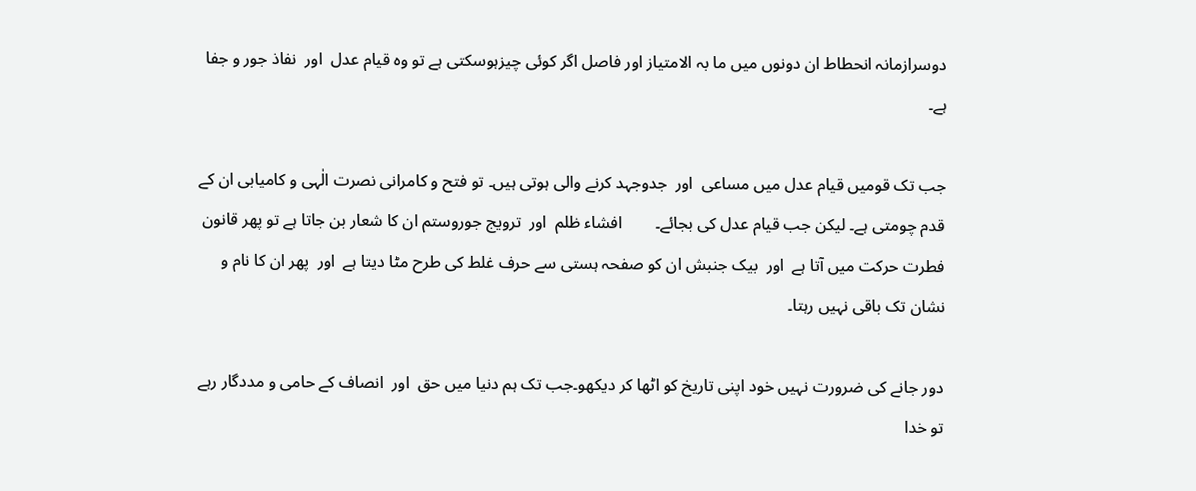دوسرازمانہ انحطاط ان دونوں میں ما بہ الامتیاز اور فاصل اگر کوئی چیزہوسکتی ہے تو وہ قیام عدل  اور  نفاذ جور و جفا ہے۔

جب تک قومیں قیام عدل میں مساعی  اور  جدوجہد کرنے والی ہوتی ہیں۔ تو فتح و کامرانی نصرت الٰہی و کامیابی ان کے قدم چومتی ہے۔ لیکن جب قیام عدل کی بجائے۔        افشاء ظلم  اور  ترویج جوروستم ان کا شعار بن جاتا ہے تو پھر قانون فطرت حرکت میں آتا ہے  اور  بیک جنبش ان کو صفحہ ہستی سے حرف غلط کی طرح مٹا دیتا ہے  اور  پھر ان کا نام و نشان تک باقی نہیں رہتا۔

دور جانے کی ضرورت نہیں خود اپنی تاریخ کو اٹھا کر دیکھو۔جب تک ہم دنیا میں حق  اور  انصاف کے حامی و مددگار رہے تو خدا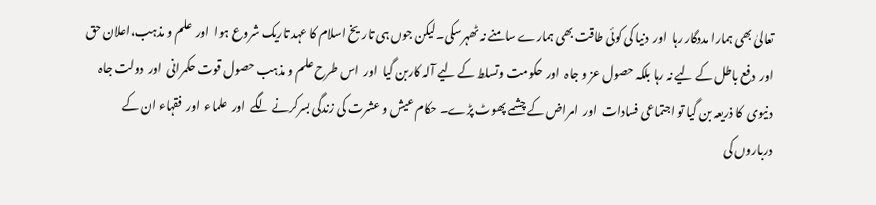تعالیٰ بھی ہمارا مددگار رہا  اور  دنیا کی کوئی طاقت بھی ہمارے سامنے نہ ٹھہرسکی۔لیکن جوں ہی تاریخ اسلام کا عہد تاریک شروع ہوا  اور  علم و مذہب،اعلان حق  اور  دفع باطل کے لیے نہ رہا بلکہ حصول عز و جاہ  اور  حکومت وتسلط کے لیے آلہ کاربن گیا  اور  اس طرح علم و مذہب حصول قوت حکمرانی  اور  دولت جاہ دنیوی  کا ذریعہ بن گیا تو اجتماعی فسادات  اور  امراض کے چشمے پھوٹ پڑے۔ حکام عیش و عشرت کی زندگی بسرکرنے لگے  اور  علماء  اور  فقہاء ان کے درباروں کی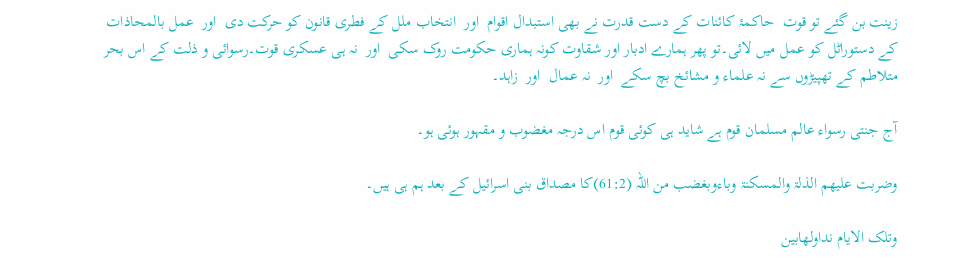زینت بن گئے تو قوت  حاکمۂ کائنات کے دست قدرت نے بھی استبدال اقوام  اور  انتخاب ملل کے فطری قانون کو حرکت دی  اور  عمل بالمحاذات کے دستوراٹل کو عمل میں لائی۔تو پھر ہمارے ادبار اور شقاوت کونہ ہماری حکومت روک سکی  اور  نہ ہی عسکری قوت۔رسوائی و ذلت کے اس بحر متلاطم کے تھپیڑوں سے نہ علماء و مشائخ بچ سکے  اور  نہ عمال  اور  زاہد۔

آج جنتی رسواء عالم مسلمان قوم ہے شاید ہی کوئی قوم اس درجہ مغضوب و مقہور ہوئی ہو۔

وضربت علیھم الذلۃ والمسکنۃ وباءوبغضب من اللہ (61:2)کا مصداق بنی اسرائیل کے بعد ہم ہی ہیں۔

وتلک الایام نداولھابین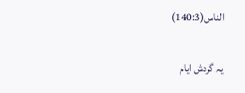الناس(140:3)

یہ گردش ایام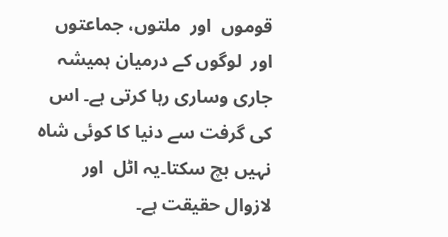قوموں  اور  ملتوں، جماعتوں  اور  لوگوں کے درمیان ہمیشہ جاری وساری رہا کرتی ہے۔ اس کی گرفت سے دنیا کا کوئی شاہ نہیں بچ سکتا۔یہ اٹل  اور  لازوال حقیقت ہے۔